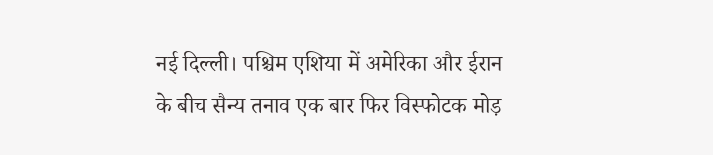नई दिल्ली। पश्चिम एशिया में अमेरिका और ईरान के बीच सैन्य तनाव एक बार फिर विस्फोटक मोड़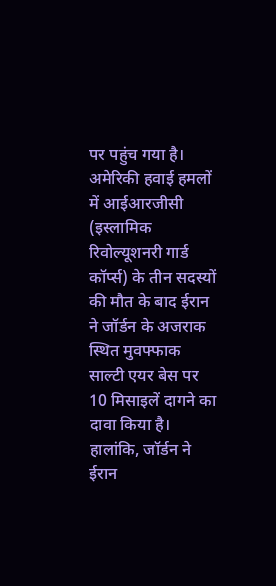पर पहुंच गया है। अमेरिकी हवाई हमलों में आईआरजीसी (इस्लामिक रिवोल्यूशनरी गार्ड कॉर्प्स) के तीन सदस्यों की मौत के बाद ईरान ने जॉर्डन के अजराक स्थित मुवफ्फाक साल्टी एयर बेस पर 10 मिसाइलें दागने का दावा किया है। हालांकि, जॉर्डन ने ईरान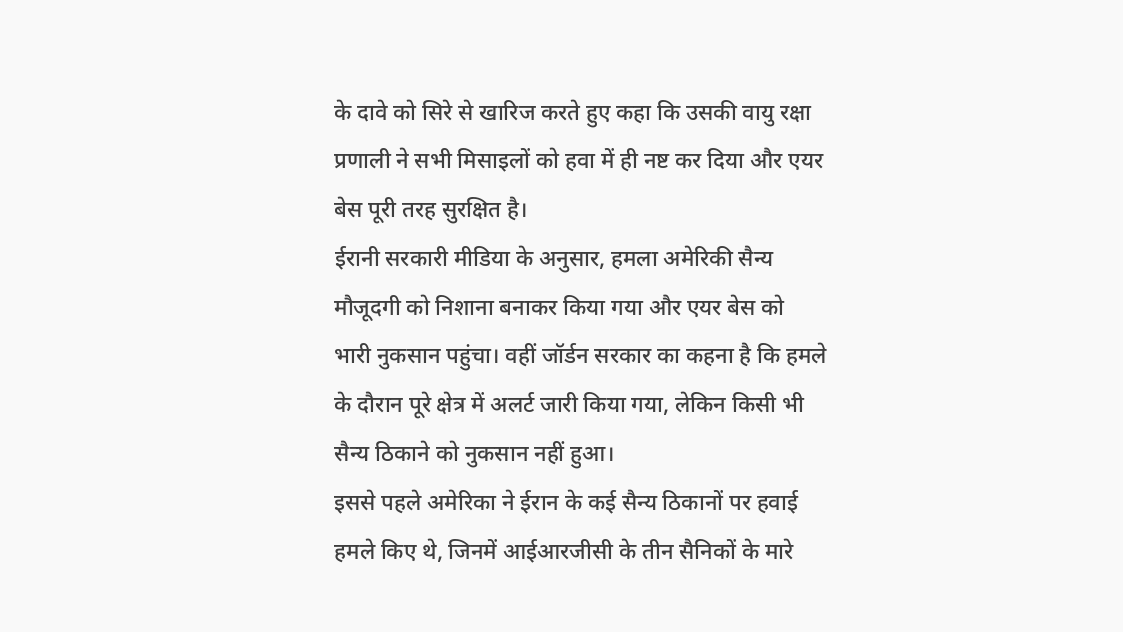के दावे को सिरे से खारिज करते हुए कहा कि उसकी वायु रक्षा प्रणाली ने सभी मिसाइलों को हवा में ही नष्ट कर दिया और एयर बेस पूरी तरह सुरक्षित है।
ईरानी सरकारी मीडिया के अनुसार, हमला अमेरिकी सैन्य मौजूदगी को निशाना बनाकर किया गया और एयर बेस को भारी नुकसान पहुंचा। वहीं जॉर्डन सरकार का कहना है कि हमले के दौरान पूरे क्षेत्र में अलर्ट जारी किया गया, लेकिन किसी भी सैन्य ठिकाने को नुकसान नहीं हुआ।
इससे पहले अमेरिका ने ईरान के कई सैन्य ठिकानों पर हवाई हमले किए थे, जिनमें आईआरजीसी के तीन सैनिकों के मारे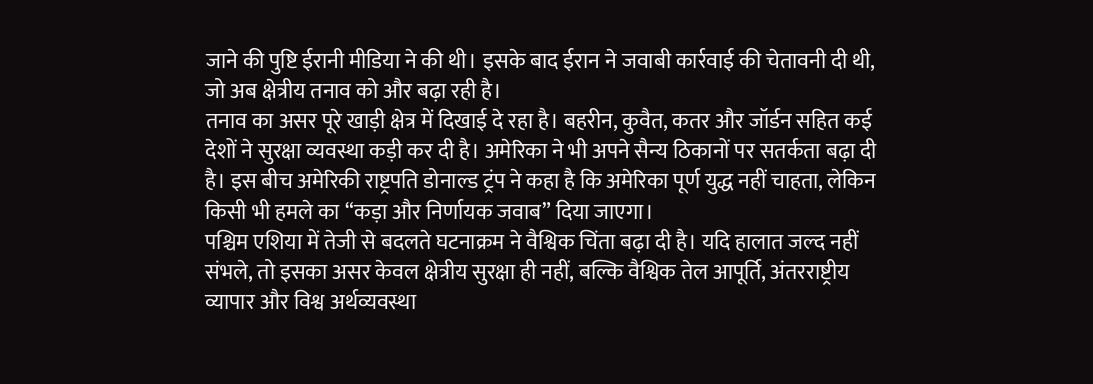जाने की पुष्टि ईरानी मीडिया ने की थी। इसके बाद ईरान ने जवाबी कार्रवाई की चेतावनी दी थी, जो अब क्षेत्रीय तनाव को और बढ़ा रही है।
तनाव का असर पूरे खाड़ी क्षेत्र में दिखाई दे रहा है। बहरीन, कुवैत, कतर और जॉर्डन सहित कई देशों ने सुरक्षा व्यवस्था कड़ी कर दी है। अमेरिका ने भी अपने सैन्य ठिकानों पर सतर्कता बढ़ा दी है। इस बीच अमेरिकी राष्ट्रपति डोनाल्ड ट्रंप ने कहा है कि अमेरिका पूर्ण युद्ध नहीं चाहता, लेकिन किसी भी हमले का “कड़ा और निर्णायक जवाब” दिया जाएगा।
पश्चिम एशिया में तेजी से बदलते घटनाक्रम ने वैश्विक चिंता बढ़ा दी है। यदि हालात जल्द नहीं संभले, तो इसका असर केवल क्षेत्रीय सुरक्षा ही नहीं, बल्कि वैश्विक तेल आपूर्ति, अंतरराष्ट्रीय व्यापार और विश्व अर्थव्यवस्था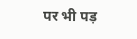पर भी पड़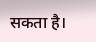सकता है।